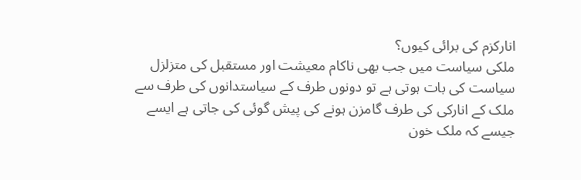انارکزم کی برائی کیوں؟
ملکی سیاست میں جب بھی ناکام معیشت اور مستقبل کی متزلزل سیاست کی بات ہوتی ہے تو دونوں طرف کے سیاستدانوں کی طرف سے ملک کے انارکی کی طرف گامزن ہونے کی پیش گوئی کی جاتی ہے ایسے جیسے کہ ملک خون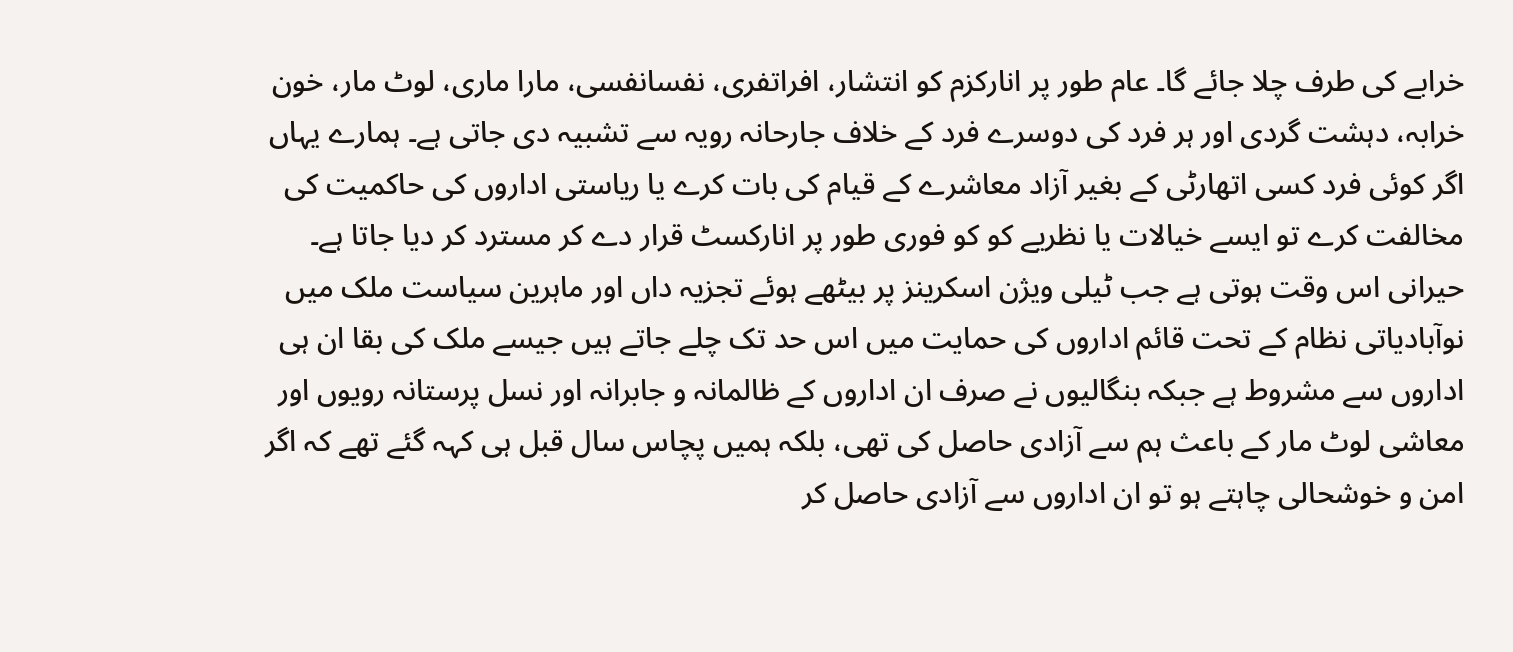خرابے کی طرف چلا جائے گا۔ عام طور پر انارکزم کو انتشار، افراتفری، نفسانفسی، مارا ماری، لوٹ مار، خون خرابہ، دہشت گردی اور ہر فرد کی دوسرے فرد کے خلاف جارحانہ رویہ سے تشبیہ دی جاتی ہے۔ ہمارے یہاں اگر کوئی فرد کسی اتھارٹی کے بغیر آزاد معاشرے کے قیام کی بات کرے یا ریاستی اداروں کی حاکمیت کی مخالفت کرے تو ایسے خیالات یا نظریے کو کو فوری طور پر انارکسٹ قرار دے کر مسترد کر دیا جاتا ہے۔
حیرانی اس وقت ہوتی ہے جب ٹیلی ویژن اسکرینز پر بیٹھے ہوئے تجزیہ داں اور ماہرین سیاست ملک میں نوآبادیاتی نظام کے تحت قائم اداروں کی حمایت میں اس حد تک چلے جاتے ہیں جیسے ملک کی بقا ان ہی اداروں سے مشروط ہے جبکہ بنگالیوں نے صرف ان اداروں کے ظالمانہ و جابرانہ اور نسل پرستانہ رویوں اور معاشی لوٹ مار کے باعث ہم سے آزادی حاصل کی تھی، بلکہ ہمیں پچاس سال قبل ہی کہہ گئے تھے کہ اگر امن و خوشحالی چاہتے ہو تو ان اداروں سے آزادی حاصل کر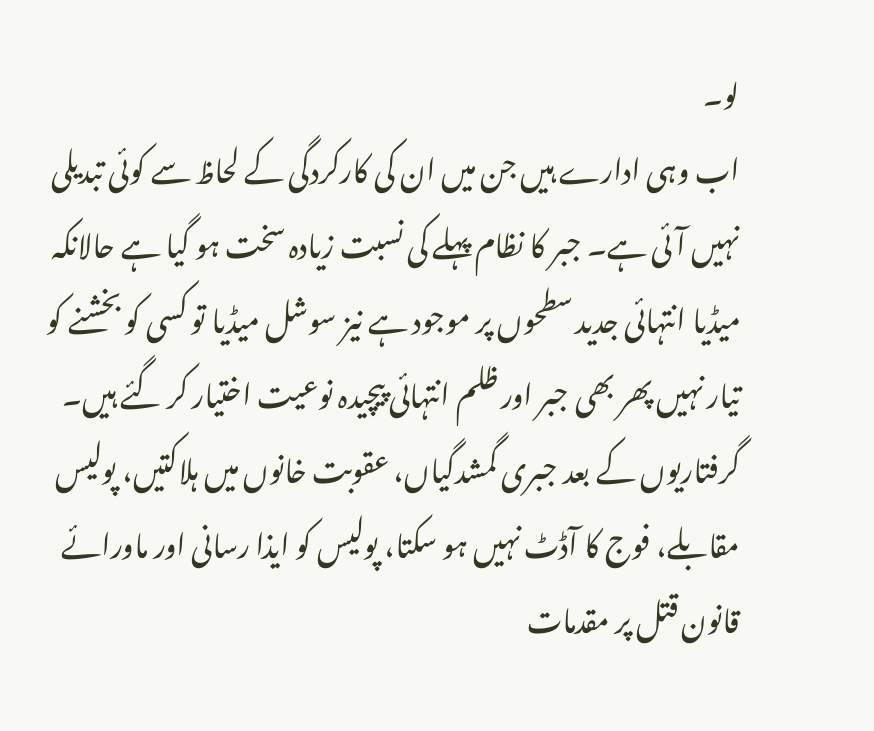لو۔
اب وہی ادارے ہیں جن میں ان کی کارکردگی کے لحاظ سے کوئی تبدیلی نہیں آئی ہے۔ جبر کا نظام پہلے کی نسبت زیادہ سخت ہو گیا ہے حالانکہ میڈیا انتہائی جدید سطحوں پر موجود ہے نیز سوشل میڈیا تو کسی کو بخشنے کو تیار نہیں پھر بھی جبر اور ظلم انتہائی پیچیدہ نوعیت اختیار کر گئے ہیں۔ گرفتاریوں کے بعد جبری گمشدگیاں، عقوبت خانوں میں ہلاکتیں، پولیس مقابلے، فوج کا آڈٹ نہیں ہو سکتا، پولیس کو ایذا رسانی اور ماورائے قانون قتل پر مقدمات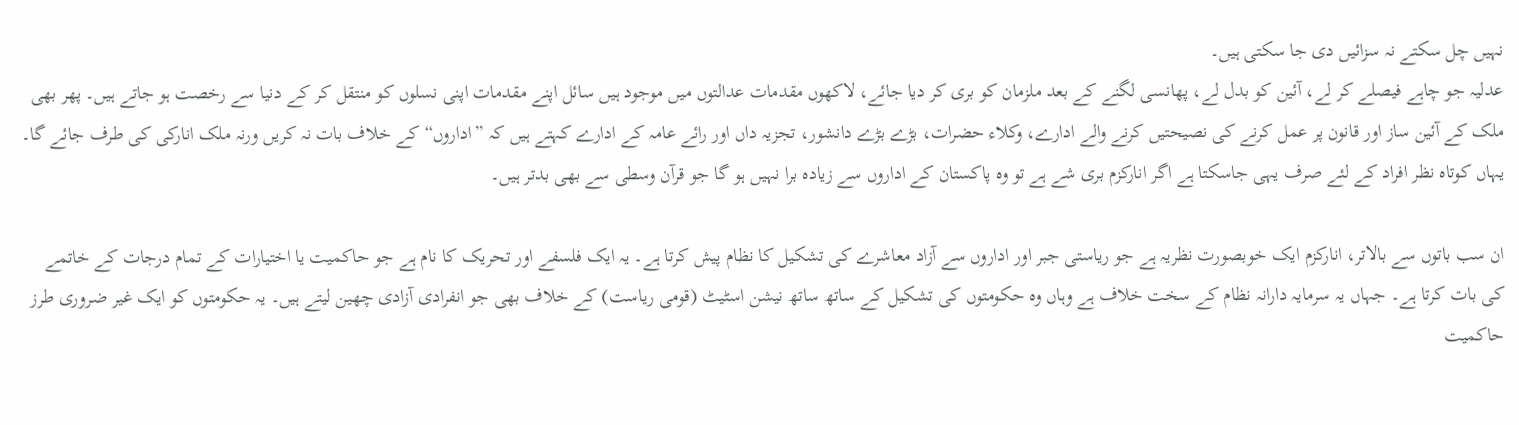نہیں چل سکتے نہ سزائیں دی جا سکتی ہیں۔
عدلیہ جو چاہے فیصلے کر لے، آئین کو بدل لے، پھانسی لگنے کے بعد ملزمان کو بری کر دیا جائے، لاکھوں مقدمات عدالتوں میں موجود ہیں سائل اپنے مقدمات اپنی نسلوں کو منتقل کر کے دنیا سے رخصت ہو جاتے ہیں۔ پھر بھی ملک کے آئین ساز اور قانون پر عمل کرنے کی نصیحتیں کرنے والے ادارے، وکلاء حضرات، بڑے بڑے دانشور، تجزیہ داں اور رائے عامہ کے ادارے کہتے ہیں کہ ”اداروں“ کے خلاف بات نہ کریں ورنہ ملک انارکی کی طرف جائے گا۔ یہاں کوتاہ نظر افراد کے لئے صرف یہی جاسکتا ہے اگر انارکزم بری شے ہے تو وہ پاکستان کے اداروں سے زیادہ برا نہیں ہو گا جو قرآن وسطی سے بھی بدتر ہیں۔

ان سب باتوں سے بالاتر، انارکزم ایک خوبصورت نظریہ ہے جو ریاستی جبر اور اداروں سے آزاد معاشرے کی تشکیل کا نظام پیش کرتا ہے۔ یہ ایک فلسفے اور تحریک کا نام ہے جو حاکمیت یا اختیارات کے تمام درجات کے خاتمے کی بات کرتا ہے۔ جہاں یہ سرمایہ دارانہ نظام کے سخت خلاف ہے وہاں وہ حکومتوں کی تشکیل کے ساتھ ساتھ نیشن اسٹیٹ (قومی ریاست) کے خلاف بھی جو انفرادی آزادی چھین لیتے ہیں۔ یہ حکومتوں کو ایک غیر ضروری طرز حاکمیت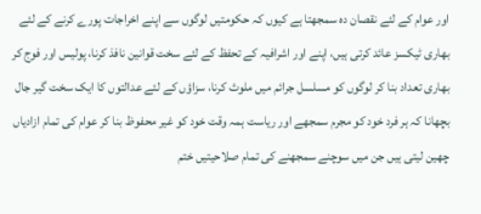اور عوام کے لئے نقصان دہ سمجھتا ہے کیوں کہ حکومتیں لوگوں سے اپنے اخراجات پورے کرنے کے لئے بھاری ٹیکسز عائد کرتی ہیں، اپنے اور اشرافیہ کے تحفظ کے لئے سخت قوانین نافذ کرنا، پولیس اور فوج کر بھاری تعداد بنا کر لوگوں کو مسلسل جرائم میں ملوث کرنا، سزاؤں کے لئے عدالتوں کا ایک سخت گیر جال بچھانا کہ ہر فرد خود کو مجرم سمجھے اور ریاست ہمہ وقت خود کو غیر محفوظ بنا کر عوام کی تمام ازادیاں چھین لیتی ہیں جن میں سوچنے سمجھنے کی تمام صلاحیتیں ختم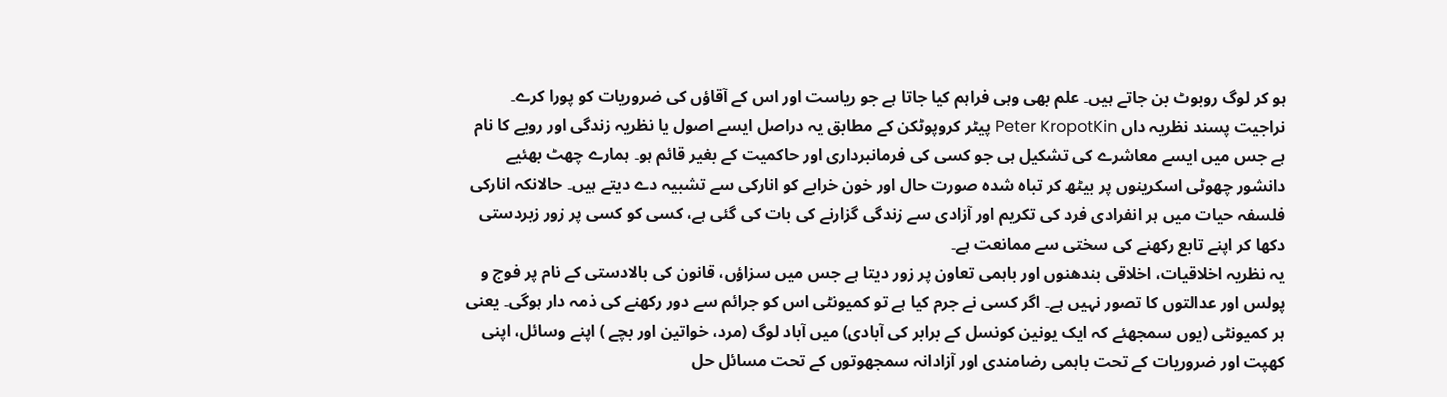ہو کر لوگ روبوٹ بن جاتے ہیں۔ علم بھی وہی فراہم کیا جاتا ہے جو ریاست اور اس کے آقاؤں کی ضروریات کو پورا کرے۔
نراجیت پسند نظریہ داں Peter KropotKin پیٹر کروپوٹکن کے مطابق یہ دراصل ایسے اصول یا نظریہ زندگی اور رویے کا نام ہے جس میں ایسے معاشرے کی تشکیل ہی جو کسی کی فرمانبرداری اور حاکمیت کے بغیر قائم ہو۔ ہمارے چھٹ بھئیے دانشور چھوٹی اسکرینوں پر بیٹھ کر تباہ شدہ صورت حال اور خون خرابے کو انارکی سے تشبیہ دے دیتے ہیں۔ حالانکہ انارکی فلسفہ حیات میں ہر انفرادی فرد کی تکریم اور آزادی سے زندگی گزارنے کی بات کی گئی ہے، کسی کو کسی پر زور زبردستی دکھا کر اپنے تابع رکھنے کی سختی سے ممانعت ہے۔
یہ نظریہ اخلاقیات، اخلاقی بندھنوں اور باہمی تعاون پر زور دیتا ہے جس میں سزاؤں، قانون کی بالادستی کے نام پر فوج و پولس اور عدالتوں کا تصور نہیں ہے۔ اگر کسی نے جرم کیا ہے تو کمیونٹی اس کو جرائم سے دور رکھنے کی ذمہ دار ہوگی۔ یعنی ہر کمیونٹی (یوں سمجھئے کہ ایک یونین کونسل کے برابر کی آبادی) میں آباد لوگ (مرد، خواتین اور بچے ) اپنے وسائل، اپنی کھپت اور ضروریات کے تحت باہمی رضامندی اور آزادانہ سمجھوتوں کے تحت مسائل حل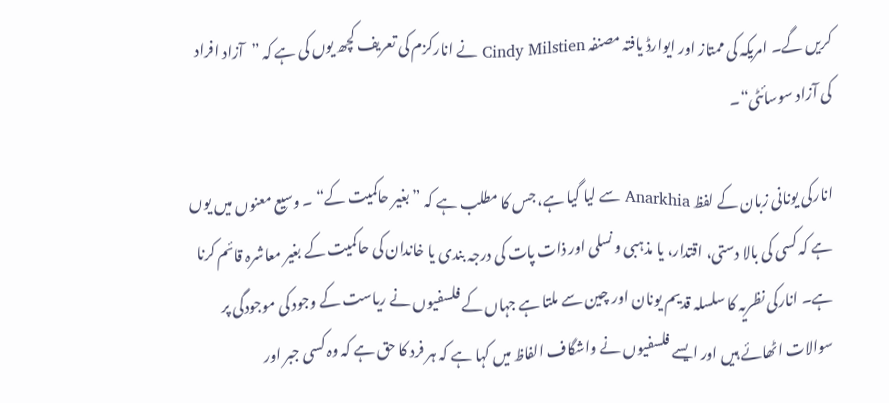کریں گے۔ امریکہ کی ممتاز اور ایوارڈ یافتہ مصنفہ Cindy Milstien نے انارکزم کی تعریف کچھ یوں کی ہے کہ ”آزاد افراد کی آزاد سوسائٹی“۔

انارکی یونانی زبان کے لفظ Anarkhia سے لیا گیا ہے، جس کا مطلب ہے کہ ”بغیر حاکمیت کے“ ۔ وسیع معنوں میں یوں ہے کہ کسی کی بالا دستی، اقتدار، یا مذہبی و نسلی اور ذات پات کی درجہ بندی یا خاندان کی حاکمیت کے بغیر معاشرہ قائم کرنا ہے۔ انارکی نظریہ کا سلسلہ قدیم یونان اور چین سے ملتا ہے جہاں کے فلسفیوں نے ریاست کے وجود کی موجودگی پر سوالات اٹھائے ہیں اور ایسے فلسفیوں نے واشگاف الفاظ میں کہا ہے کہ ہر فرد کا حق ہے کہ وہ کسی جبر اور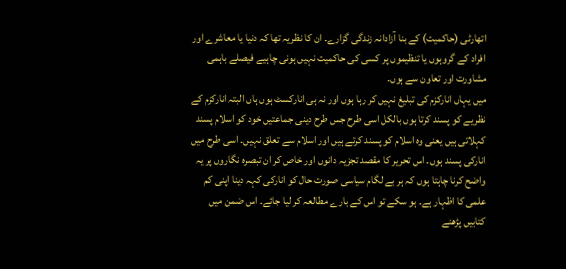اتھارٹی (حاکمیت) کے بنا آزادانہ زندگی گزارے۔ ان کا نظریہ تھا کہ دنیا یا معاشرے اور افراد کے گروہوں یا تنظیموں پر کسی کی حاکمیت نہیں ہونی چاہیے فیصلے باہمی مشاورت اور تعاون سے ہوں۔
میں یہاں انارکزم کی تبلیغ نہیں کر رہا ہوں اور نہ ہی انارکسٹ ہوں ہاں البتہ انارکزم کے نظریے کو پسند کرتا ہوں بالکل اسی طرح جس طرح دینی جماعتیں خود کو اسلام پسند کہلاتی ہیں یعنی وہ اسلام کو پسند کرتے ہیں اور اسلام سے تعلق نہیں۔ اسی طرح میں انارکی پسند ہوں۔ اس تحریر کا مقصد تجزیہ دانوں اور خاص کر ان تبصرہ نگاروں پر یہ واضح کرنا چاہتا ہوں کہ ہر بے لگام سیاسی صورت حال کو انارکی کہہ دینا اپنی کم علمی کا اظہار ہے۔ ہو سکے تو اس کے بارے مطالعہ کر لیا جائے۔ اس ضمن میں کتابیں پڑھنے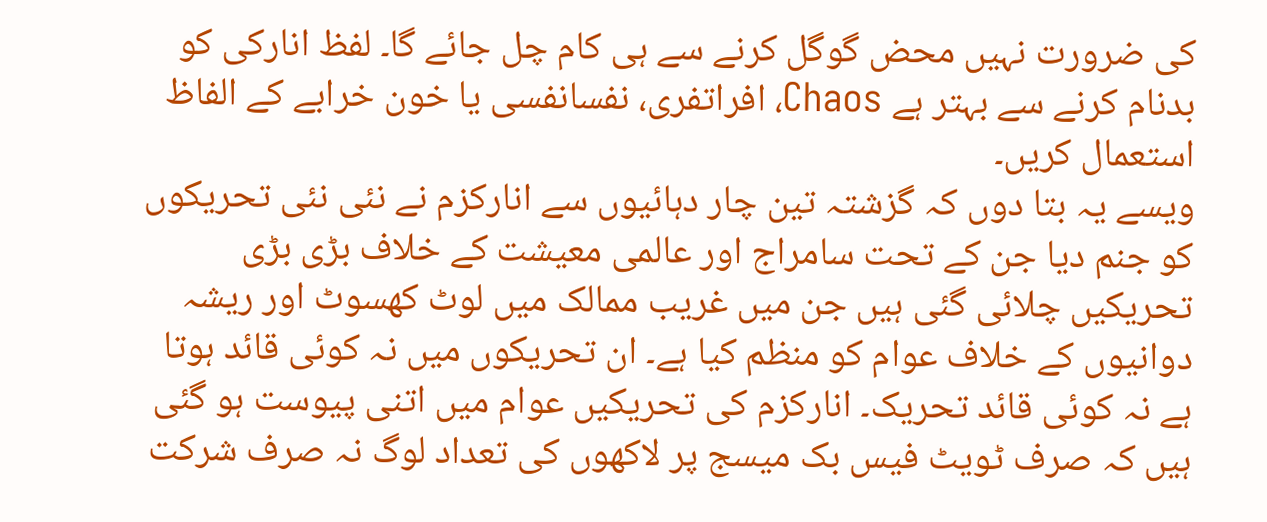کی ضرورت نہیں محض گوگل کرنے سے ہی کام چل جائے گا۔ لفظ انارکی کو بدنام کرنے سے بہتر ہے Chaos، افراتفری، نفسانفسی یا خون خرابے کے الفاظ استعمال کریں۔
ویسے یہ بتا دوں کہ گزشتہ تین چار دہائیوں سے انارکزم نے نئی نئی تحریکوں کو جنم دیا جن کے تحت سامراج اور عالمی معیشت کے خلاف بڑی بڑی تحریکیں چلائی گئی ہیں جن میں غریب ممالک میں لوٹ کھسوٹ اور ریشہ دوانیوں کے خلاف عوام کو منظم کیا ہے۔ ان تحریکوں میں نہ کوئی قائد ہوتا ہے نہ کوئی قائد تحریک۔ انارکزم کی تحریکیں عوام میں اتنی پیوست ہو گئی ہیں کہ صرف ٹویٹ فیس بک میسج پر لاکھوں کی تعداد لوگ نہ صرف شرکت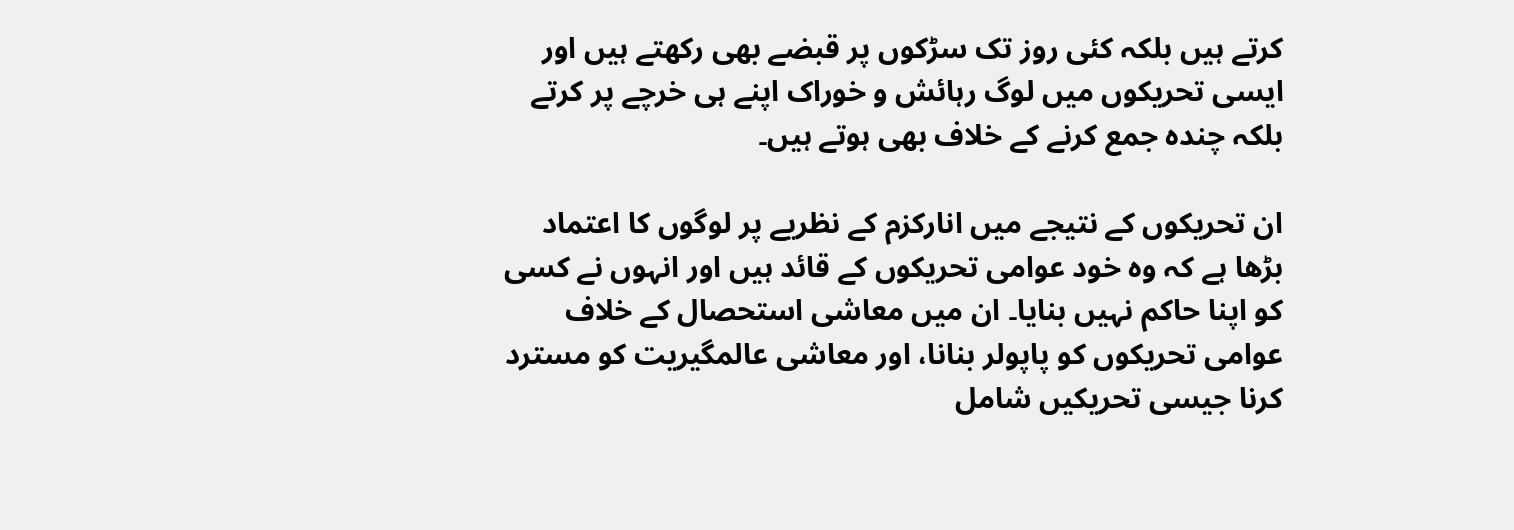کرتے ہیں بلکہ کئی روز تک سڑکوں پر قبضے بھی رکھتے ہیں اور ایسی تحریکوں میں لوگ رہائش و خوراک اپنے ہی خرچے پر کرتے بلکہ چندہ جمع کرنے کے خلاف بھی ہوتے ہیں۔

ان تحریکوں کے نتیجے میں انارکزم کے نظریے پر لوگوں کا اعتماد بڑھا ہے کہ وہ خود عوامی تحریکوں کے قائد ہیں اور انہوں نے کسی کو اپنا حاکم نہیں بنایا۔ ان میں معاشی استحصال کے خلاف عوامی تحریکوں کو پاپولر بنانا، اور معاشی عالمگیریت کو مسترد کرنا جیسی تحریکیں شامل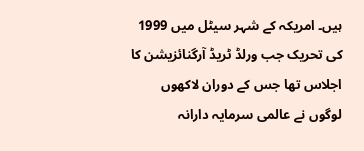ہیں۔ امریکہ کے شہر سیٹل میں 1999 کی تحریک جب ورلڈ ٹریڈ آرگنائزیشن کا اجلاس تھا جس کے دوران لاکھوں لوگوں نے عالمی سرمایہ دارانہ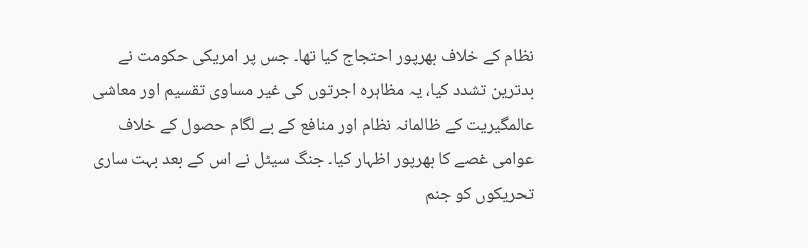نظام کے خلاف بھرپور احتجاج کیا تھا۔ جس پر امریکی حکومت نے بدترین تشدد کیا، یہ مظاہرہ اجرتوں کی غیر مساوی تقسیم اور معاشی عالمگیریت کے ظالمانہ نظام اور منافع کے بے لگام حصول کے خلاف عوامی غصے کا بھرپور اظہار کیا۔ جنگ سیٹل نے اس کے بعد بہت ساری تحریکوں کو جنم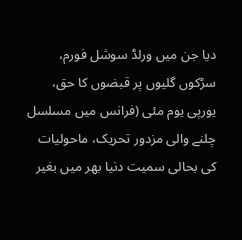دیا جن میں ورلڈ سوشل فورم، سڑکوں گلیوں پر قبضوں کا حق، یورپی یوم مئی (فرانس میں مسلسل چلنے والی مزدور تحریک، ماحولیات کی بحالی سمیت دنیا بھر میں بغیر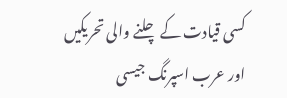کسی قیادت کے چلنے والی تحریکیں اور عرب اسپرنگ جیسی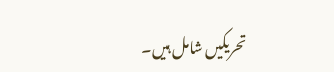تحریکیں شامل ہیں۔